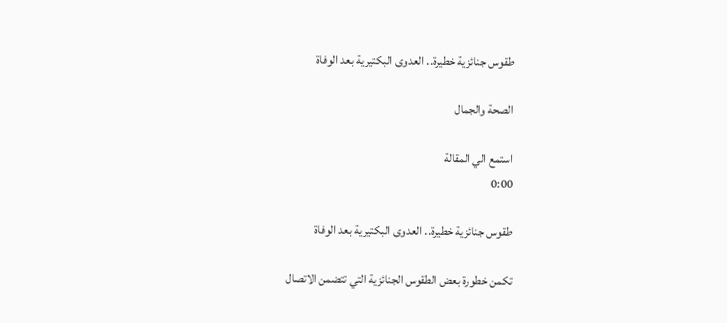طقوس جنائزية خطيرة.. العدوى البكتيرية بعد الوفاة

الصحة والجمال

استمع الي المقالة
0:00

طقوس جنائزية خطيرة.. العدوى البكتيرية بعد الوفاة

تكمن خطورة بعض الطقوس الجنائزية التي تتضمن الاتصال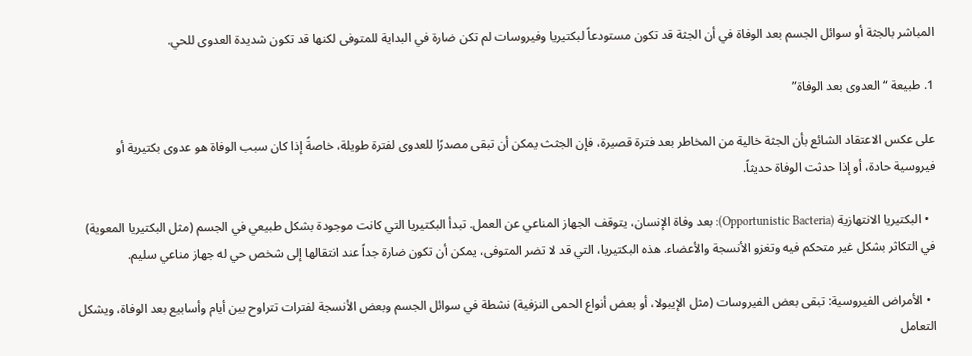المباشر بالجثة أو سوائل الجسم بعد الوفاة في أن الجثة قد تكون مستودعاً لبكتيريا وفيروسات لم تكن ضارة في البداية للمتوفى لكنها قد تكون شديدة العدوى للحي.

1. طبيعة “العدوى بعد الوفاة”

على عكس الاعتقاد الشائع بأن الجثة خالية من المخاطر بعد فترة قصيرة، فإن الجثث يمكن أن تبقى مصدرًا للعدوى لفترة طويلة، خاصةً إذا كان سبب الوفاة هو عدوى بكتيرية أو فيروسية حادة، أو إذا حدثت الوفاة حديثاً.

  • البكتيريا الانتهازية (Opportunistic Bacteria): بعد وفاة الإنسان، يتوقف الجهاز المناعي عن العمل. تبدأ البكتيريا التي كانت موجودة بشكل طبيعي في الجسم (مثل البكتيريا المعوية) في التكاثر بشكل غير متحكم فيه وتغزو الأنسجة والأعضاء. هذه البكتيريا، التي قد لا تضر المتوفى، يمكن أن تكون ضارة جداً عند انتقالها إلى شخص حي له جهاز مناعي سليم.

  • الأمراض الفيروسية: تبقى بعض الفيروسات (مثل الإيبولا، أو بعض أنواع الحمى النزفية) نشطة في سوائل الجسم وبعض الأنسجة لفترات تتراوح بين أيام وأسابيع بعد الوفاة، ويشكل التعامل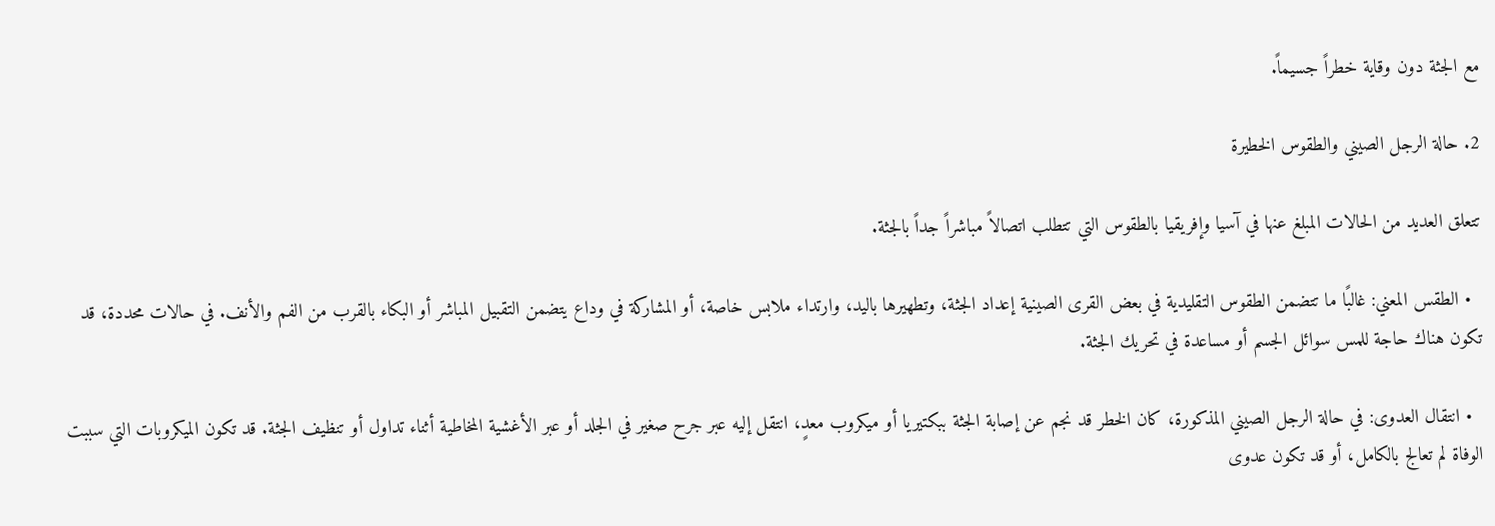مع الجثة دون وقاية خطراً جسيماً.

2. حالة الرجل الصيني والطقوس الخطيرة

تتعلق العديد من الحالات المبلغ عنها في آسيا وإفريقيا بالطقوس التي تتطلب اتصالاً مباشراً جداً بالجثة.

  • الطقس المعني: غالبًا ما تتضمن الطقوس التقليدية في بعض القرى الصينية إعداد الجثة، وتطهيرها باليد، وارتداء ملابس خاصة، أو المشاركة في وداع يتضمن التقبيل المباشر أو البكاء بالقرب من الفم والأنف. في حالات محددة، قد تكون هناك حاجة للمس سوائل الجسم أو مساعدة في تحريك الجثة.

  • انتقال العدوى: في حالة الرجل الصيني المذكورة، كان الخطر قد نجم عن إصابة الجثة ببكتيريا أو ميكروب معدٍ، انتقل إليه عبر جرح صغير في الجلد أو عبر الأغشية المخاطية أثناء تداول أو تنظيف الجثة. قد تكون الميكروبات التي سببت الوفاة لم تعالج بالكامل، أو قد تكون عدوى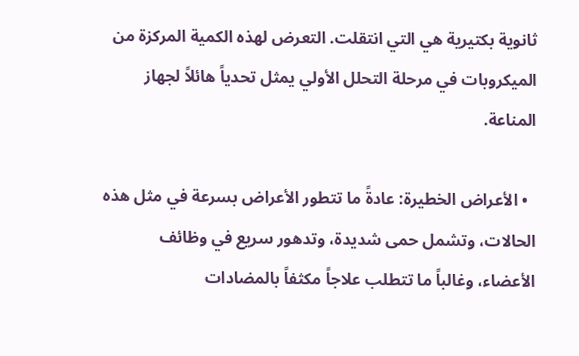ثانوية بكتيرية هي التي انتقلت. التعرض لهذه الكمية المركزة من الميكروبات في مرحلة التحلل الأولي يمثل تحدياً هائلاً لجهاز المناعة.

  • الأعراض الخطيرة: عادةً ما تتطور الأعراض بسرعة في مثل هذه الحالات، وتشمل حمى شديدة، وتدهور سريع في وظائف الأعضاء، وغالباً ما تتطلب علاجاً مكثفاً بالمضادات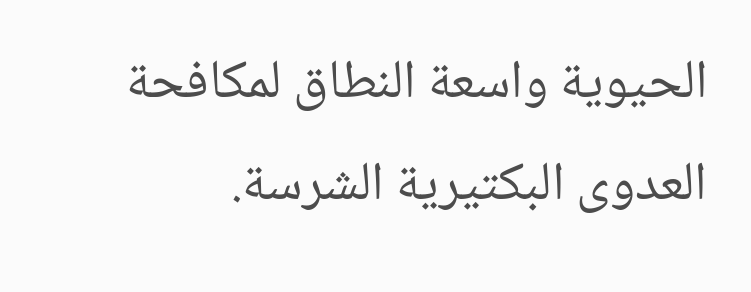الحيوية واسعة النطاق لمكافحة العدوى البكتيرية الشرسة.